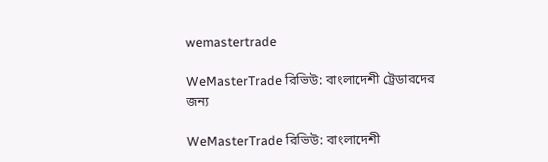wemastertrade

WeMasterTrade রিভিউ: বাংলাদেশী ট্রেডারদের জন্য

WeMasterTrade রিভিউ: বাংলাদেশী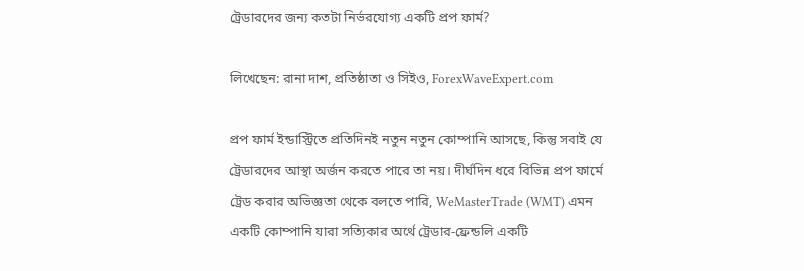ট্রেডারদের জন্য কতটা নির্ভরযোগ্য একটি প্রপ ফার্ম?

লিখেছেন: রানা দাশ, প্রতিষ্ঠাতা ও সিইও, ForexWaveExpert.com

প্রপ ফার্ম ইন্ডাস্ট্রিতে প্রতিদিনই নতুন নতুন কোম্পানি আসছে, কিন্তু সবাই যে ট্রেডারদের আস্থা অর্জন করতে পারে তা নয়। দীর্ঘদিন ধরে বিভিন্ন প্রপ ফার্মে ট্রেড করার অভিজ্ঞতা থেকে বলতে পারি, WeMasterTrade (WMT) এমন একটি কোম্পানি যারা সত্যিকার অর্থে ট্রেডার-ফ্রেন্ডলি একটি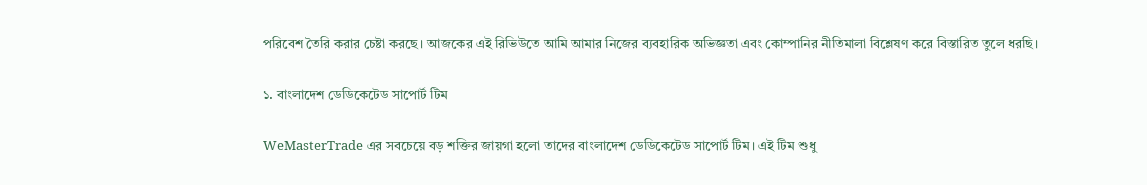পরিবেশ তৈরি করার চেষ্টা করছে। আজকের এই রিভিউতে আমি আমার নিজের ব্যবহারিক অভিজ্ঞতা এবং কোম্পানির নীতিমালা বিশ্লেষণ করে বিস্তারিত তুলে ধরছি।

১. বাংলাদেশ ডেডিকেটেড সাপোর্ট টিম

WeMasterTrade এর সবচেয়ে বড় শক্তির জায়গা হলো তাদের বাংলাদেশ ডেডিকেটেড সাপোর্ট টিম। এই টিম শুধু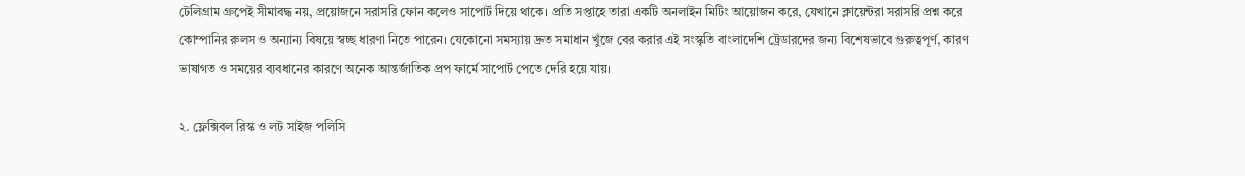টেলিগ্রাম গ্রুপেই সীমাবদ্ধ নয়, প্রয়োজনে সরাসরি ফোন কলেও সাপোর্ট দিয়ে থাকে। প্রতি সপ্তাহে তারা একটি অনলাইন মিটিং আয়োজন করে, যেখানে ক্লায়েন্টরা সরাসরি প্রশ্ন করে কোম্পানির রুলস ও অন্যান্য বিষয়ে স্বচ্ছ ধারণা নিতে পারেন। যেকোনো সমস্যায় দ্রুত সমাধান খুঁজে বের করার এই সংস্কৃতি বাংলাদেশি ট্রেডারদের জন্য বিশেষভাবে গুরুত্বপূর্ণ, কারণ ভাষাগত ও সময়ের ব্যবধানের কারণে অনেক আন্তর্জাতিক প্রপ ফার্মে সাপোর্ট পেতে দেরি হয়ে যায়।

২. ফ্লেক্সিবল রিস্ক ও লট সাইজ পলিসি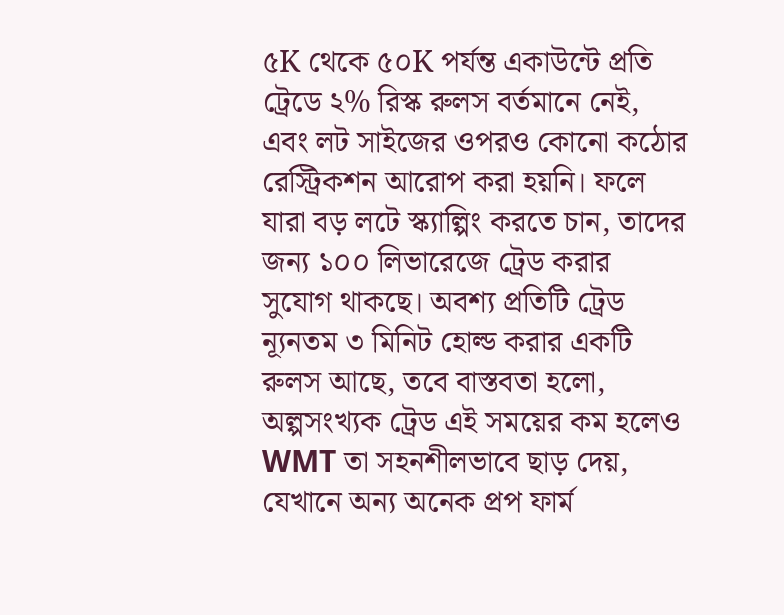৫K থেকে ৫০K পর্যন্ত একাউন্টে প্রতি ট্রেডে ২% রিস্ক রুলস বর্তমানে নেই, এবং লট সাইজের ওপরও কোনো কঠোর রেস্ট্রিকশন আরোপ করা হয়নি। ফলে যারা বড় লটে স্ক্যাল্পিং করতে চান, তাদের জন্য ১০০ লিভারেজে ট্রেড করার সুযোগ থাকছে। অবশ্য প্রতিটি ট্রেড ন্যূনতম ৩ মিনিট হোল্ড করার একটি রুলস আছে, তবে বাস্তবতা হলো, অল্পসংখ্যক ট্রেড এই সময়ের কম হলেও WMT তা সহনশীলভাবে ছাড় দেয়, যেখানে অন্য অনেক প্রপ ফার্ম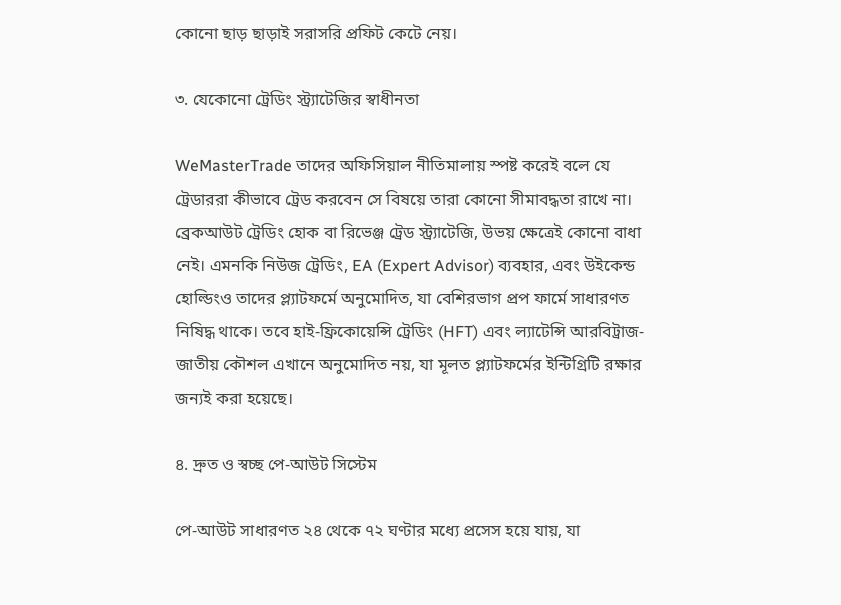কোনো ছাড় ছাড়াই সরাসরি প্রফিট কেটে নেয়।

৩. যেকোনো ট্রেডিং স্ট্র্যাটেজির স্বাধীনতা

WeMasterTrade তাদের অফিসিয়াল নীতিমালায় স্পষ্ট করেই বলে যে ট্রেডাররা কীভাবে ট্রেড করবেন সে বিষয়ে তারা কোনো সীমাবদ্ধতা রাখে না। ব্রেকআউট ট্রেডিং হোক বা রিভেঞ্জ ট্রেড স্ট্র্যাটেজি, উভয় ক্ষেত্রেই কোনো বাধা নেই। এমনকি নিউজ ট্রেডিং, EA (Expert Advisor) ব্যবহার, এবং উইকেন্ড হোল্ডিংও তাদের প্ল্যাটফর্মে অনুমোদিত, যা বেশিরভাগ প্রপ ফার্মে সাধারণত নিষিদ্ধ থাকে। তবে হাই-ফ্রিকোয়েন্সি ট্রেডিং (HFT) এবং ল্যাটেন্সি আরবিট্রাজ-জাতীয় কৌশল এখানে অনুমোদিত নয়, যা মূলত প্ল্যাটফর্মের ইন্টিগ্রিটি রক্ষার জন্যই করা হয়েছে।

৪. দ্রুত ও স্বচ্ছ পে-আউট সিস্টেম

পে-আউট সাধারণত ২৪ থেকে ৭২ ঘণ্টার মধ্যে প্রসেস হয়ে যায়, যা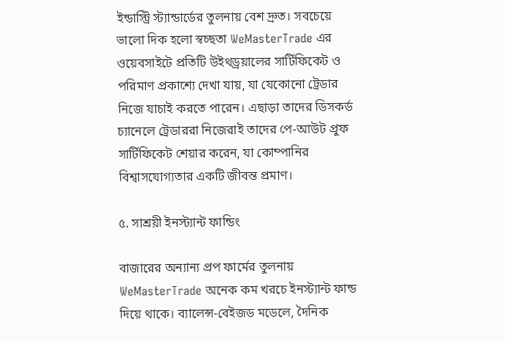ইন্ডাস্ট্রি স্ট্যান্ডার্ডের তুলনায় বেশ দ্রুত। সবচেয়ে ভালো দিক হলো স্বচ্ছতা WeMasterTrade এর ওয়েবসাইটে প্রতিটি উইথড্রয়ালের সার্টিফিকেট ও পরিমাণ প্রকাশ্যে দেখা যায়, যা যেকোনো ট্রেডার নিজে যাচাই করতে পারেন। এছাড়া তাদের ডিসকর্ড চ্যানেলে ট্রেডাররা নিজেরাই তাদের পে-আউট প্রুফ সার্টিফিকেট শেয়ার করেন, যা কোম্পানির বিশ্বাসযোগ্যতার একটি জীবন্ত প্রমাণ।

৫. সাশ্রয়ী ইনস্ট্যান্ট ফান্ডিং

বাজারের অন্যান্য প্রপ ফার্মের তুলনায় WeMasterTrade অনেক কম খরচে ইনস্ট্যান্ট ফান্ড দিয়ে থাকে। ব্যালেন্স-বেইজড মডেলে, দৈনিক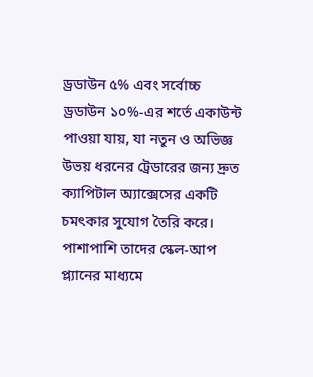ড্রডাউন ৫% এবং সর্বোচ্চ ড্রডাউন ১০%-এর শর্তে একাউন্ট পাওয়া যায়, যা নতুন ও অভিজ্ঞ উভয় ধরনের ট্রেডারের জন্য দ্রুত ক্যাপিটাল অ্যাক্সেসের একটি চমৎকার সুযোগ তৈরি করে। পাশাপাশি তাদের স্কেল-আপ প্ল্যানের মাধ্যমে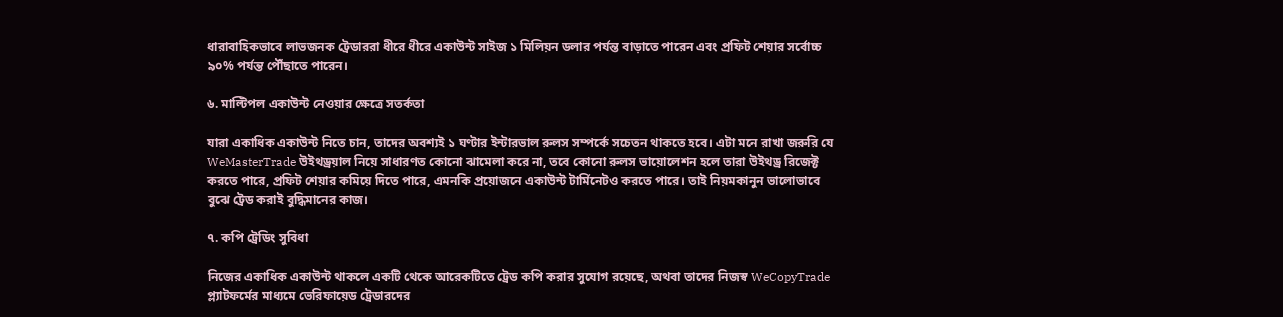ধারাবাহিকভাবে লাভজনক ট্রেডাররা ধীরে ধীরে একাউন্ট সাইজ ১ মিলিয়ন ডলার পর্যন্ত বাড়াতে পারেন এবং প্রফিট শেয়ার সর্বোচ্চ ৯০% পর্যন্ত পৌঁছাতে পারেন।

৬. মাল্টিপল একাউন্ট নেওয়ার ক্ষেত্রে সতর্কতা

যারা একাধিক একাউন্ট নিতে চান, তাদের অবশ্যই ১ ঘণ্টার ইন্টারভাল রুলস সম্পর্কে সচেতন থাকতে হবে। এটা মনে রাখা জরুরি যে WeMasterTrade উইথড্রয়াল নিয়ে সাধারণত কোনো ঝামেলা করে না, তবে কোনো রুলস ভায়োলেশন হলে তারা উইথড্র রিজেক্ট করতে পারে, প্রফিট শেয়ার কমিয়ে দিতে পারে, এমনকি প্রয়োজনে একাউন্ট টার্মিনেটও করতে পারে। তাই নিয়মকানুন ভালোভাবে বুঝে ট্রেড করাই বুদ্ধিমানের কাজ।

৭. কপি ট্রেডিং সুবিধা

নিজের একাধিক একাউন্ট থাকলে একটি থেকে আরেকটিতে ট্রেড কপি করার সুযোগ রয়েছে, অথবা তাদের নিজস্ব WeCopyTrade প্ল্যাটফর্মের মাধ্যমে ভেরিফায়েড ট্রেডারদের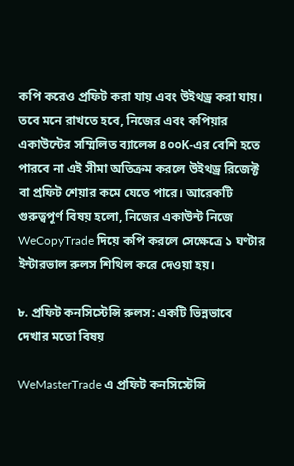কপি করেও প্রফিট করা যায় এবং উইথড্র করা যায়। তবে মনে রাখতে হবে, নিজের এবং কপিয়ার একাউন্টের সম্মিলিত ব্যালেন্স ৪০০K-এর বেশি হতে পারবে না এই সীমা অতিক্রম করলে উইথড্র রিজেক্ট বা প্রফিট শেয়ার কমে যেতে পারে। আরেকটি গুরুত্বপূর্ণ বিষয় হলো, নিজের একাউন্ট নিজে WeCopyTrade দিয়ে কপি করলে সেক্ষেত্রে ১ ঘণ্টার ইন্টারভাল রুলস শিথিল করে দেওয়া হয়।

৮. প্রফিট কনসিস্টেন্সি রুলস: একটি ভিন্নভাবে দেখার মতো বিষয়

WeMasterTrade এ প্রফিট কনসিস্টেন্সি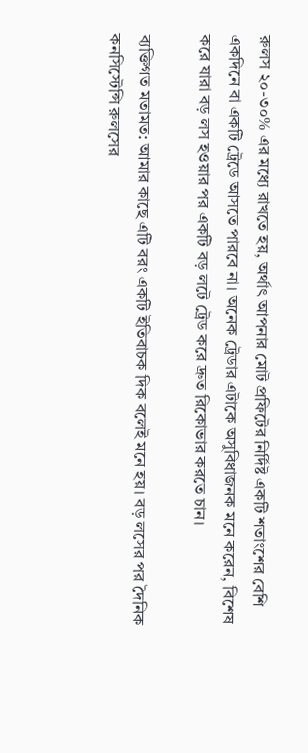রুলস ২০-৩০% এর মধ্যে রাখতে হয়, অর্থাৎ আপনার মোট প্রফিটের নির্দিষ্ট একটি শতাংশের বেশি একদিনে বা একটি ট্রেডে আসতে পারবে না। অনেক ট্রেডার এটাকে অসুবিধাজনক মনে করেন, বিশেষ করে যারা বড় লস হওয়ার পর একটি বড় লটে ট্রেড করে দ্রুত রিকোভার করতে চান।

ব্যক্তিগত মতামত: আমার কাছে এটি বরং একটি ইতিবাচক দিক বলেই মনে হয়। বড় লসের পর দৈনিক কনসিস্টেন্সি রুলসের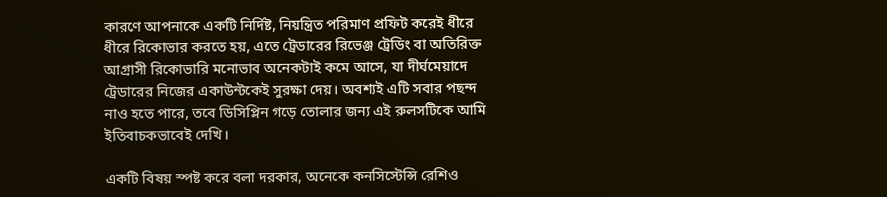কারণে আপনাকে একটি নির্দিষ্ট, নিয়ন্ত্রিত পরিমাণ প্রফিট করেই ধীরে ধীরে রিকোভার করতে হয়, এতে ট্রেডারের রিভেঞ্জ ট্রেডিং বা অতিরিক্ত আগ্রাসী রিকোভারি মনোভাব অনেকটাই কমে আসে, যা দীর্ঘমেয়াদে ট্রেডারের নিজের একাউন্টকেই সুরক্ষা দেয়। অবশ্যই এটি সবার পছন্দ নাও হতে পারে, তবে ডিসিপ্লিন গড়ে তোলার জন্য এই রুলসটিকে আমি ইতিবাচকভাবেই দেখি।

একটি বিষয় স্পষ্ট করে বলা দরকার, অনেকে কনসিস্টেন্সি রেশিও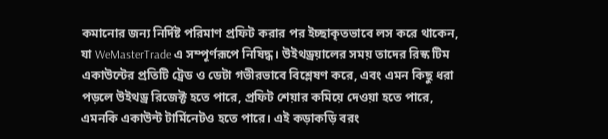কমানোর জন্য নির্দিষ্ট পরিমাণ প্রফিট করার পর ইচ্ছাকৃতভাবে লস করে থাকেন, যা WeMasterTrade এ সম্পূর্ণরূপে নিষিদ্ধ। উইথড্রয়ালের সময় তাদের রিস্ক টিম একাউন্টের প্রতিটি ট্রেড ও ডেটা গভীরভাবে বিশ্লেষণ করে, এবং এমন কিছু ধরা পড়লে উইথড্র রিজেক্ট হতে পারে, প্রফিট শেয়ার কমিয়ে দেওয়া হতে পারে, এমনকি একাউন্ট টার্মিনেটও হতে পারে। এই কড়াকড়ি বরং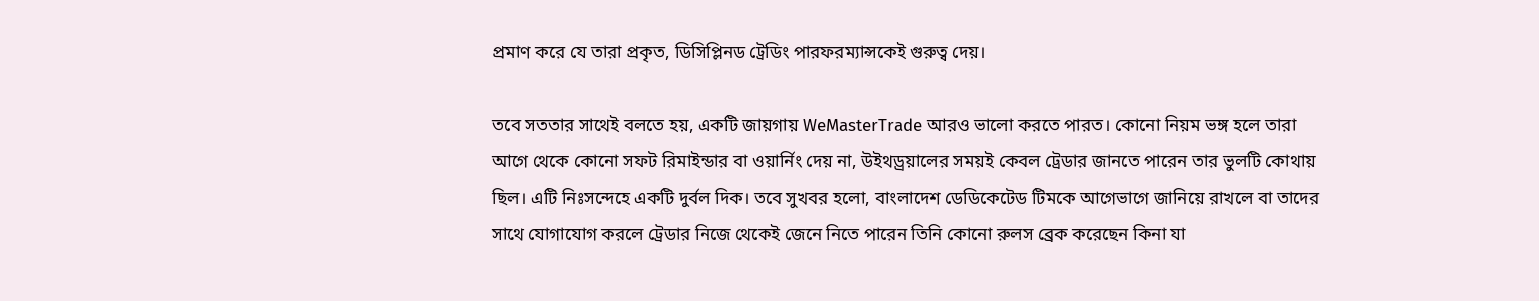প্রমাণ করে যে তারা প্রকৃত, ডিসিপ্লিনড ট্রেডিং পারফরম্যান্সকেই গুরুত্ব দেয়।

তবে সততার সাথেই বলতে হয়, একটি জায়গায় WeMasterTrade আরও ভালো করতে পারত। কোনো নিয়ম ভঙ্গ হলে তারা আগে থেকে কোনো সফট রিমাইন্ডার বা ওয়ার্নিং দেয় না, উইথড্রয়ালের সময়ই কেবল ট্রেডার জানতে পারেন তার ভুলটি কোথায় ছিল। এটি নিঃসন্দেহে একটি দুর্বল দিক। তবে সুখবর হলো, বাংলাদেশ ডেডিকেটেড টিমকে আগেভাগে জানিয়ে রাখলে বা তাদের সাথে যোগাযোগ করলে ট্রেডার নিজে থেকেই জেনে নিতে পারেন তিনি কোনো রুলস ব্রেক করেছেন কিনা যা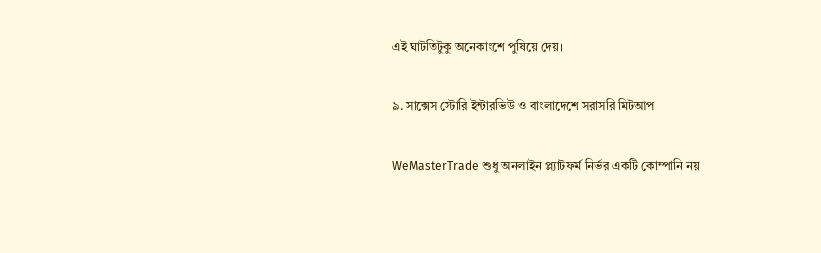এই ঘাটতিটুকু অনেকাংশে পুষিয়ে দেয়।

৯. সাক্সেস স্টোরি ইন্টারভিউ ও বাংলাদেশে সরাসরি মিটআপ

WeMasterTrade শুধু অনলাইন প্ল্যাটফর্ম নির্ভর একটি কোম্পানি নয়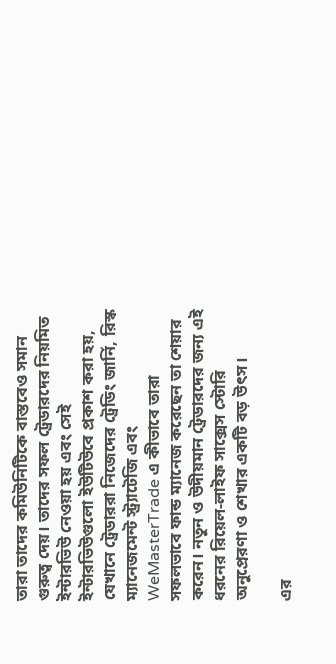তারা তাদের কমিউনিটিকে বাস্তবেও সমান গুরুত্ব দেয়। তাদের সফল ট্রেডারদের নিয়মিত ইন্টারভিউ নেওয়া হয় এবং সেই ইন্টারভিউগুলো ইউটিউবে প্রকাশ করা হয়, যেখানে ট্রেডাররা নিজেদের ট্রেডিং জার্নি, রিস্ক ম্যানেজমেন্ট স্ট্র্যাটেজি এবং WeMasterTrade এ কীভাবে তারা সফলভাবে ফান্ড ম্যানেজ করেছেন তা শেয়ার করেন। নতুন ও উদীয়মান ট্রেডারদের জন্য এই ধরনের রিয়েল-লাইফ সাক্সেস স্টোরি অনুপ্রেরণা ও শেখার একটি বড় উৎস।

এর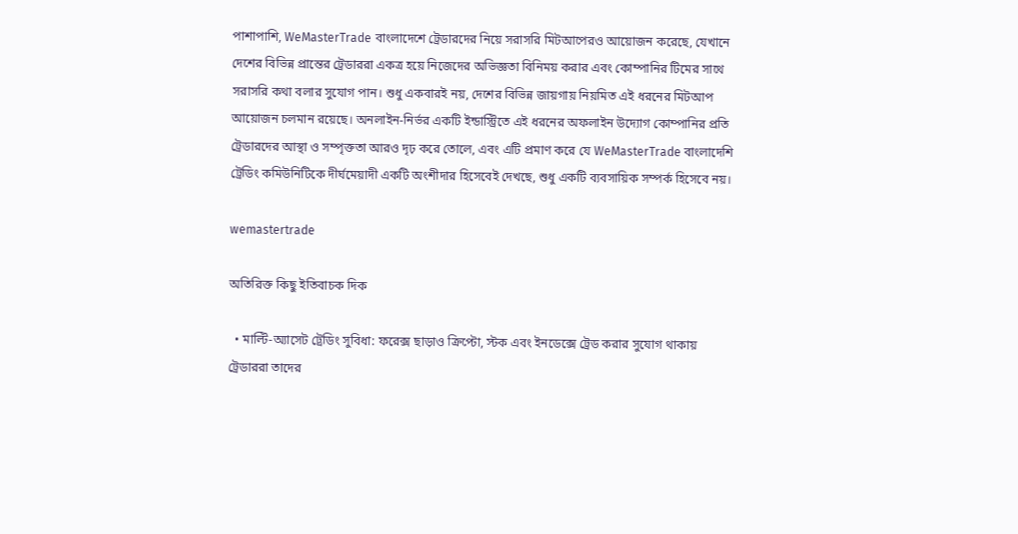পাশাপাশি, WeMasterTrade বাংলাদেশে ট্রেডারদের নিয়ে সরাসরি মিটআপেরও আয়োজন করেছে, যেখানে দেশের বিভিন্ন প্রান্তের ট্রেডাররা একত্র হয়ে নিজেদের অভিজ্ঞতা বিনিময় করার এবং কোম্পানির টিমের সাথে সরাসরি কথা বলার সুযোগ পান। শুধু একবারই নয়, দেশের বিভিন্ন জায়গায় নিয়মিত এই ধরনের মিটআপ আয়োজন চলমান রয়েছে। অনলাইন-নির্ভর একটি ইন্ডাস্ট্রিতে এই ধরনের অফলাইন উদ্যোগ কোম্পানির প্রতি ট্রেডারদের আস্থা ও সম্পৃক্ততা আরও দৃঢ় করে তোলে, এবং এটি প্রমাণ করে যে WeMasterTrade বাংলাদেশি ট্রেডিং কমিউনিটিকে দীর্ঘমেয়াদী একটি অংশীদার হিসেবেই দেখছে, শুধু একটি ব্যবসায়িক সম্পর্ক হিসেবে নয়।

wemastertrade

অতিরিক্ত কিছু ইতিবাচক দিক

  • মাল্টি-অ্যাসেট ট্রেডিং সুবিধা: ফরেক্স ছাড়াও ক্রিপ্টো, স্টক এবং ইনডেক্সে ট্রেড করার সুযোগ থাকায় ট্রেডাররা তাদের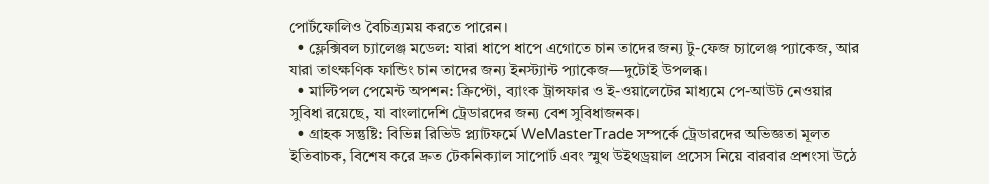পোর্টফোলিও বৈচিত্র্যময় করতে পারেন।
  • ফ্লেক্সিবল চ্যালেঞ্জ মডেল: যারা ধাপে ধাপে এগোতে চান তাদের জন্য টু-ফেজ চ্যালেঞ্জ প্যাকেজ, আর যারা তাৎক্ষণিক ফান্ডিং চান তাদের জন্য ইনস্ট্যান্ট প্যাকেজ—দুটোই উপলব্ধ।
  • মাল্টিপল পেমেন্ট অপশন: ক্রিপ্টো, ব্যাংক ট্রান্সফার ও ই-ওয়ালেটের মাধ্যমে পে-আউট নেওয়ার সুবিধা রয়েছে, যা বাংলাদেশি ট্রেডারদের জন্য বেশ সুবিধাজনক।
  • গ্রাহক সন্তুষ্টি: বিভিন্ন রিভিউ প্ল্যাটফর্মে WeMasterTrade সম্পর্কে ট্রেডারদের অভিজ্ঞতা মূলত ইতিবাচক, বিশেষ করে দ্রুত টেকনিক্যাল সাপোর্ট এবং স্মুথ উইথড্রয়াল প্রসেস নিয়ে বারবার প্রশংসা উঠে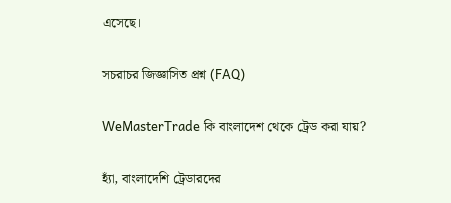এসেছে।

সচরাচর জিজ্ঞাসিত প্রশ্ন (FAQ)

WeMasterTrade কি বাংলাদেশ থেকে ট্রেড করা যায়?

হ্যাঁ, বাংলাদেশি ট্রেডারদের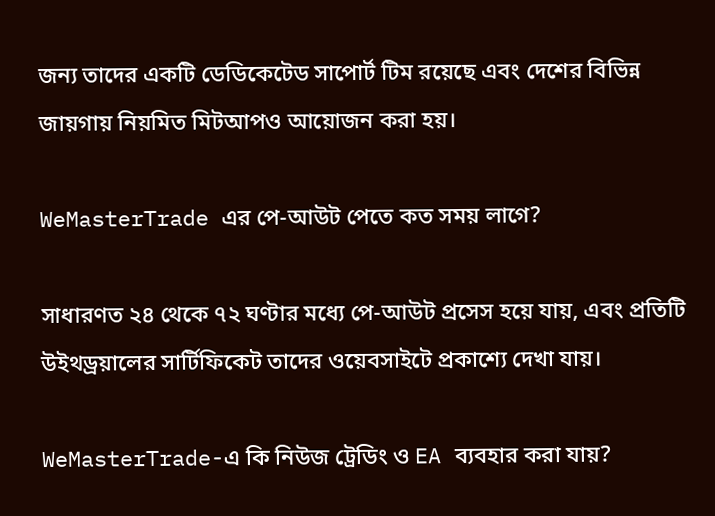জন্য তাদের একটি ডেডিকেটেড সাপোর্ট টিম রয়েছে এবং দেশের বিভিন্ন জায়গায় নিয়মিত মিটআপও আয়োজন করা হয়।

WeMasterTrade এর পে-আউট পেতে কত সময় লাগে?

সাধারণত ২৪ থেকে ৭২ ঘণ্টার মধ্যে পে-আউট প্রসেস হয়ে যায়, এবং প্রতিটি উইথড্রয়ালের সার্টিফিকেট তাদের ওয়েবসাইটে প্রকাশ্যে দেখা যায়।

WeMasterTrade-এ কি নিউজ ট্রেডিং ও EA ব্যবহার করা যায়?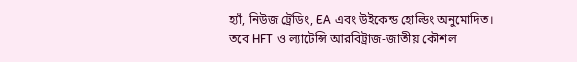হ্যাঁ, নিউজ ট্রেডিং, EA এবং উইকেন্ড হোল্ডিং অনুমোদিত। তবে HFT ও ল্যাটেন্সি আরবিট্রাজ-জাতীয় কৌশল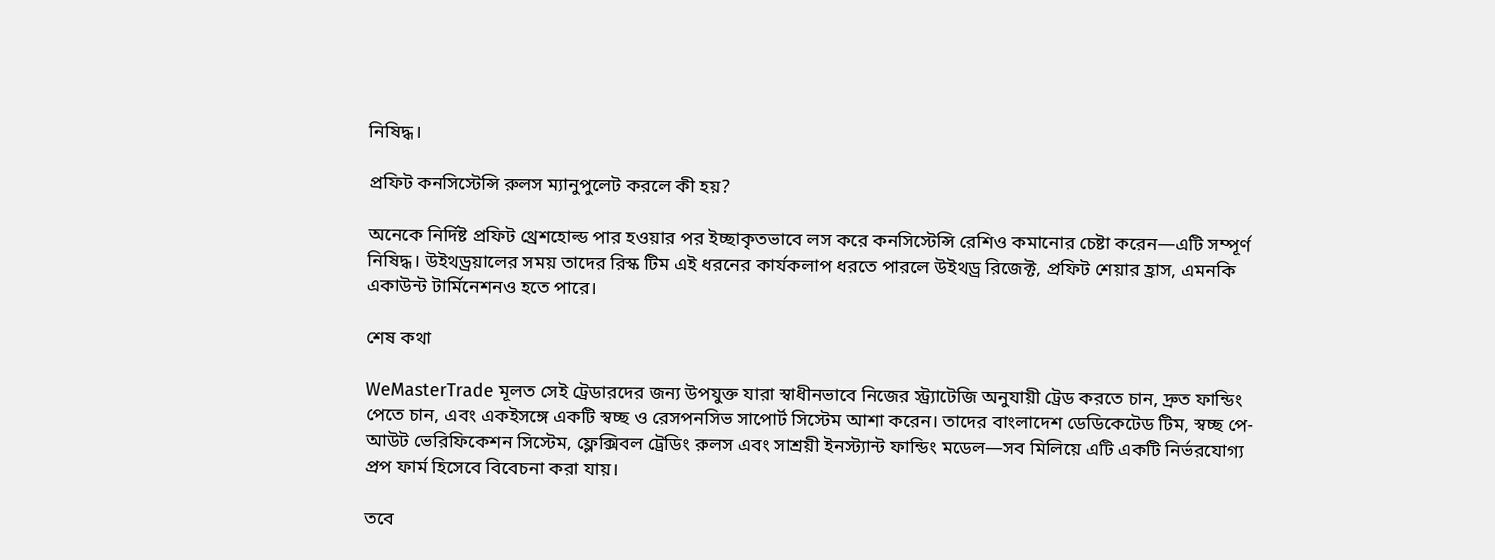নিষিদ্ধ।

প্রফিট কনসিস্টেন্সি রুলস ম্যানুপুলেট করলে কী হয়?

অনেকে নির্দিষ্ট প্রফিট থ্রেশহোল্ড পার হওয়ার পর ইচ্ছাকৃতভাবে লস করে কনসিস্টেন্সি রেশিও কমানোর চেষ্টা করেন—এটি সম্পূর্ণ নিষিদ্ধ। উইথড্রয়ালের সময় তাদের রিস্ক টিম এই ধরনের কার্যকলাপ ধরতে পারলে উইথড্র রিজেক্ট, প্রফিট শেয়ার হ্রাস, এমনকি একাউন্ট টার্মিনেশনও হতে পারে।

শেষ কথা

WeMasterTrade মূলত সেই ট্রেডারদের জন্য উপযুক্ত যারা স্বাধীনভাবে নিজের স্ট্র্যাটেজি অনুযায়ী ট্রেড করতে চান, দ্রুত ফান্ডিং পেতে চান, এবং একইসঙ্গে একটি স্বচ্ছ ও রেসপনসিভ সাপোর্ট সিস্টেম আশা করেন। তাদের বাংলাদেশ ডেডিকেটেড টিম, স্বচ্ছ পে-আউট ভেরিফিকেশন সিস্টেম, ফ্লেক্সিবল ট্রেডিং রুলস এবং সাশ্রয়ী ইনস্ট্যান্ট ফান্ডিং মডেল—সব মিলিয়ে এটি একটি নির্ভরযোগ্য প্রপ ফার্ম হিসেবে বিবেচনা করা যায়।

তবে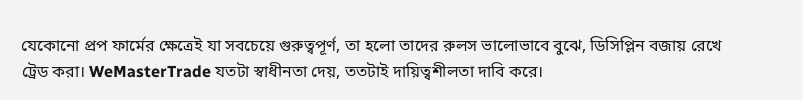যেকোনো প্রপ ফার্মের ক্ষেত্রেই যা সবচেয়ে গুরুত্বপূর্ণ, তা হলো তাদের রুলস ভালোভাবে বুঝে, ডিসিপ্লিন বজায় রেখে ট্রেড করা। WeMasterTrade যতটা স্বাধীনতা দেয়, ততটাই দায়িত্বশীলতা দাবি করে।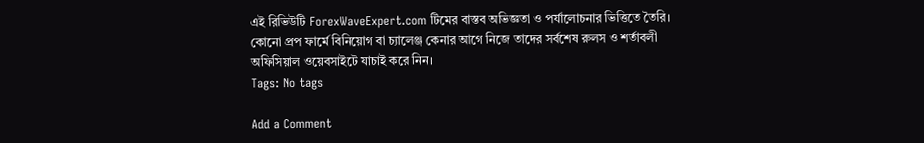এই রিভিউটি ForexWaveExpert.com টিমের বাস্তব অভিজ্ঞতা ও পর্যালোচনার ভিত্তিতে তৈরি। কোনো প্রপ ফার্মে বিনিয়োগ বা চ্যালেঞ্জ কেনার আগে নিজে তাদের সর্বশেষ রুলস ও শর্তাবলী অফিসিয়াল ওয়েবসাইটে যাচাই করে নিন।
Tags: No tags

Add a Comment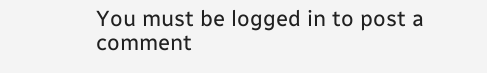You must be logged in to post a comment